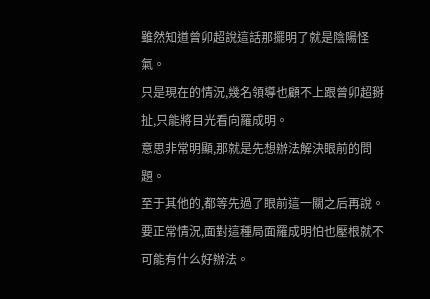雖然知道曾卯超說這話那擺明了就是陰陽怪氣。
只是現在的情況,幾名領導也顧不上跟曾卯超掰扯,只能將目光看向羅成明。
意思非常明顯,那就是先想辦法解決眼前的問題。
至于其他的,都等先過了眼前這一關之后再說。
要正常情況,面對這種局面羅成明怕也壓根就不可能有什么好辦法。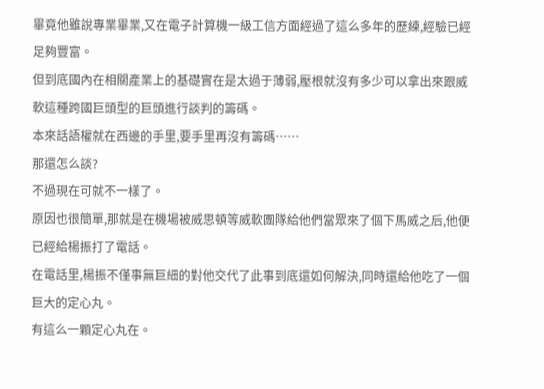畢竟他雖說專業畢業,又在電子計算機一級工信方面經過了這么多年的歷練,經驗已經足夠豐富。
但到底國內在相關產業上的基礎實在是太過于薄弱,壓根就沒有多少可以拿出來跟威軟這種跨國巨頭型的巨頭進行談判的籌碼。
本來話語權就在西邊的手里,要手里再沒有籌碼……
那還怎么談?
不過現在可就不一樣了。
原因也很簡單,那就是在機場被威思頓等威軟團隊給他們當眾來了個下馬威之后,他便已經給楊振打了電話。
在電話里,楊振不僅事無巨細的對他交代了此事到底還如何解決,同時還給他吃了一個巨大的定心丸。
有這么一顆定心丸在。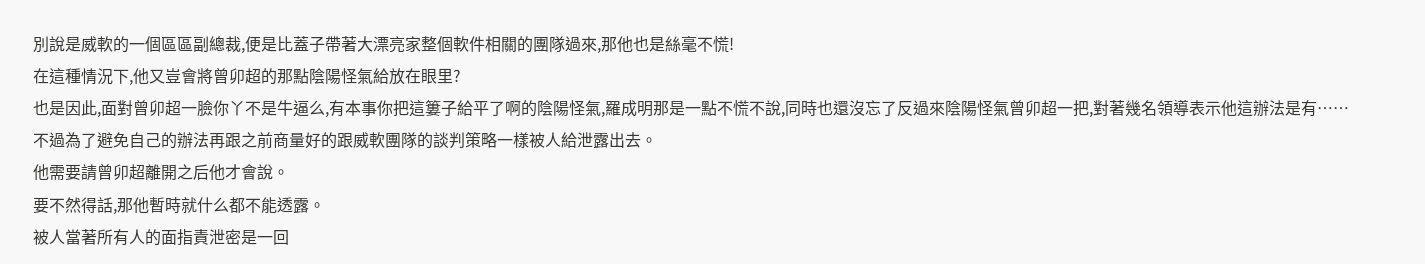別說是威軟的一個區區副總裁,便是比蓋子帶著大漂亮家整個軟件相關的團隊過來,那他也是絲毫不慌!
在這種情況下,他又豈會將曾卯超的那點陰陽怪氣給放在眼里?
也是因此,面對曾卯超一臉你丫不是牛逼么,有本事你把這簍子給平了啊的陰陽怪氣,羅成明那是一點不慌不說,同時也還沒忘了反過來陰陽怪氣曾卯超一把,對著幾名領導表示他這辦法是有……
不過為了避免自己的辦法再跟之前商量好的跟威軟團隊的談判策略一樣被人給泄露出去。
他需要請曾卯超離開之后他才會說。
要不然得話,那他暫時就什么都不能透露。
被人當著所有人的面指責泄密是一回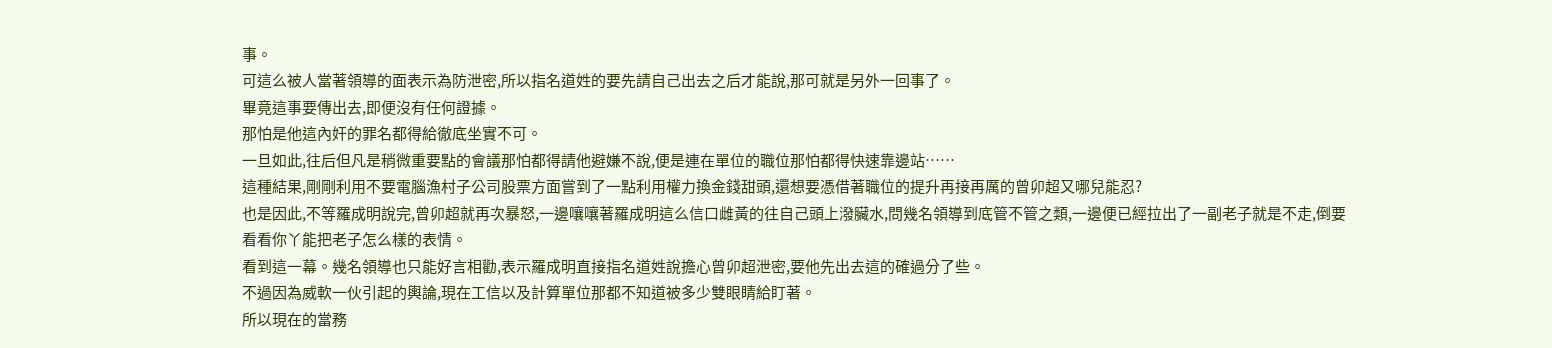事。
可這么被人當著領導的面表示為防泄密,所以指名道姓的要先請自己出去之后才能說,那可就是另外一回事了。
畢竟這事要傳出去,即便沒有任何證據。
那怕是他這內奸的罪名都得給徹底坐實不可。
一旦如此,往后但凡是稍微重要點的會議那怕都得請他避嫌不說,便是連在單位的職位那怕都得快速靠邊站……
這種結果,剛剛利用不要電腦漁村子公司股票方面嘗到了一點利用權力換金錢甜頭,還想要憑借著職位的提升再接再厲的曾卯超又哪兒能忍?
也是因此,不等羅成明說完,曾卯超就再次暴怒,一邊嚷嚷著羅成明這么信口雌黃的往自己頭上潑臟水,問幾名領導到底管不管之類,一邊便已經拉出了一副老子就是不走,倒要看看你丫能把老子怎么樣的表情。
看到這一幕。幾名領導也只能好言相勸,表示羅成明直接指名道姓說擔心曾卯超泄密,要他先出去這的確過分了些。
不過因為威軟一伙引起的輿論,現在工信以及計算單位那都不知道被多少雙眼睛給盯著。
所以現在的當務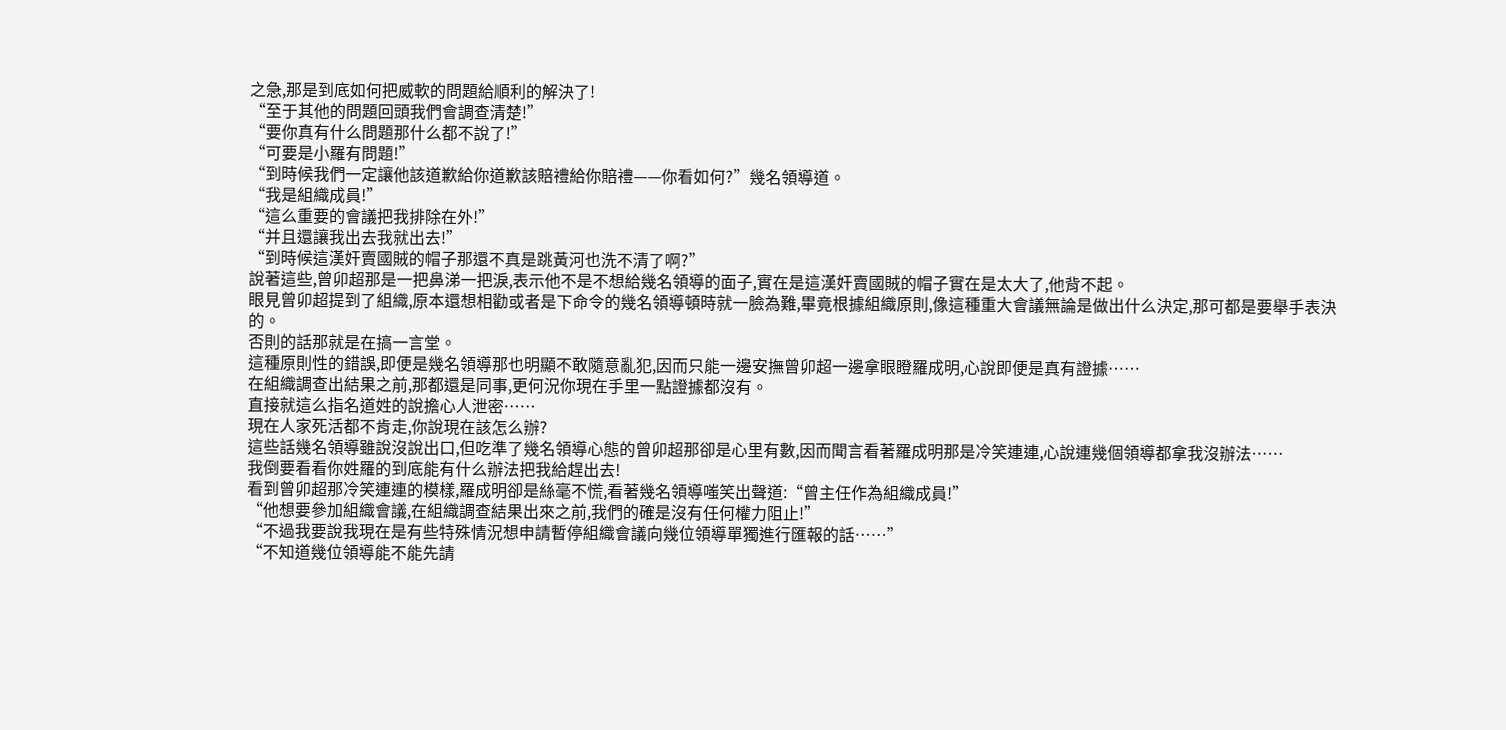之急,那是到底如何把威軟的問題給順利的解決了!
“至于其他的問題回頭我們會調查清楚!”
“要你真有什么問題那什么都不說了!”
“可要是小羅有問題!”
“到時候我們一定讓他該道歉給你道歉該賠禮給你賠禮——你看如何?”幾名領導道。
“我是組織成員!”
“這么重要的會議把我排除在外!”
“并且還讓我出去我就出去!”
“到時候這漢奸賣國賊的帽子那還不真是跳黃河也洗不清了啊?”
說著這些,曾卯超那是一把鼻涕一把淚,表示他不是不想給幾名領導的面子,實在是這漢奸賣國賊的帽子實在是太大了,他背不起。
眼見曾卯超提到了組織,原本還想相勸或者是下命令的幾名領導頓時就一臉為難,畢竟根據組織原則,像這種重大會議無論是做出什么決定,那可都是要舉手表決的。
否則的話那就是在搞一言堂。
這種原則性的錯誤,即便是幾名領導那也明顯不敢隨意亂犯,因而只能一邊安撫曾卯超一邊拿眼瞪羅成明,心說即便是真有證據……
在組織調查出結果之前,那都還是同事,更何況你現在手里一點證據都沒有。
直接就這么指名道姓的說擔心人泄密……
現在人家死活都不肯走,你說現在該怎么辦?
這些話幾名領導雖說沒說出口,但吃準了幾名領導心態的曾卯超那卻是心里有數,因而聞言看著羅成明那是冷笑連連,心說連幾個領導都拿我沒辦法……
我倒要看看你姓羅的到底能有什么辦法把我給趕出去!
看到曾卯超那冷笑連連的模樣,羅成明卻是絲毫不慌,看著幾名領導嗤笑出聲道:“曾主任作為組織成員!”
“他想要參加組織會議,在組織調查結果出來之前,我們的確是沒有任何權力阻止!”
“不過我要說我現在是有些特殊情況想申請暫停組織會議向幾位領導單獨進行匯報的話……”
“不知道幾位領導能不能先請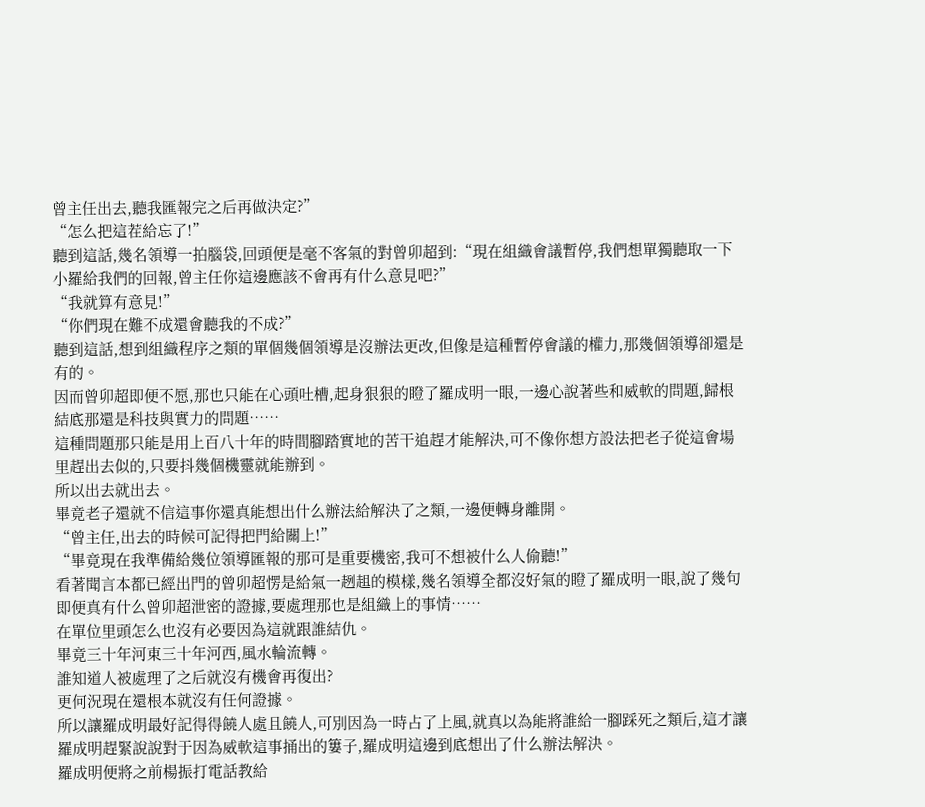曾主任出去,聽我匯報完之后再做決定?”
“怎么把這茬給忘了!”
聽到這話,幾名領導一拍腦袋,回頭便是毫不客氣的對曾卯超到:“現在組織會議暫停,我們想單獨聽取一下小羅給我們的回報,曾主任你這邊應該不會再有什么意見吧?”
“我就算有意見!”
“你們現在難不成還會聽我的不成?”
聽到這話,想到組織程序之類的單個幾個領導是沒辦法更改,但像是這種暫停會議的權力,那幾個領導卻還是有的。
因而曾卯超即便不愿,那也只能在心頭吐槽,起身狠狠的瞪了羅成明一眼,一邊心說著些和威軟的問題,歸根結底那還是科技與實力的問題……
這種問題那只能是用上百八十年的時間腳踏實地的苦干追趕才能解決,可不像你想方設法把老子從這會場里趕出去似的,只要抖幾個機靈就能辦到。
所以出去就出去。
畢竟老子還就不信這事你還真能想出什么辦法給解決了之類,一邊便轉身離開。
“曾主任,出去的時候可記得把門給關上!”
“畢竟現在我準備給幾位領導匯報的那可是重要機密,我可不想被什么人偷聽!”
看著聞言本都已經出門的曾卯超愣是給氣一趔趄的模樣,幾名領導全都沒好氣的瞪了羅成明一眼,說了幾句即便真有什么曾卯超泄密的證據,要處理那也是組織上的事情……
在單位里頭怎么也沒有必要因為這就跟誰結仇。
畢竟三十年河東三十年河西,風水輪流轉。
誰知道人被處理了之后就沒有機會再復出?
更何況現在還根本就沒有任何證據。
所以讓羅成明最好記得得饒人處且饒人,可別因為一時占了上風,就真以為能將誰給一腳踩死之類后,這才讓羅成明趕緊說說對于因為威軟這事捅出的簍子,羅成明這邊到底想出了什么辦法解決。
羅成明便將之前楊振打電話教給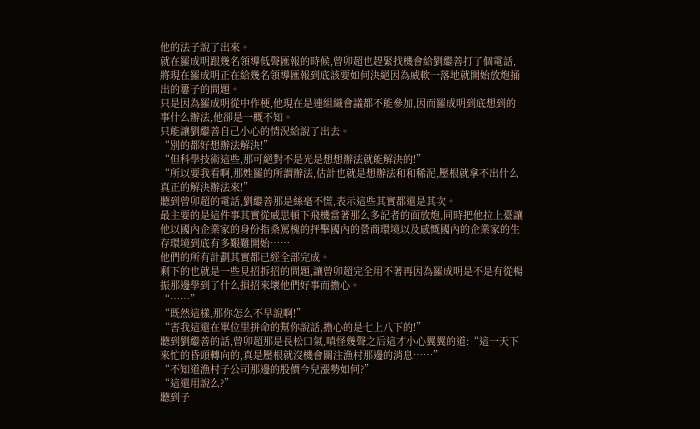他的法子說了出來。
就在羅成明跟幾名領導低聲匯報的時候,曾卯超也趕緊找機會給劉繼善打了個電話,將現在羅成明正在給幾名領導匯報到底該要如何決絕因為威軟一落地就開始放炮捅出的簍子的問題。
只是因為羅成明從中作梗,他現在是連組織會議都不能參加,因而羅成明到底想到的事什么辦法,他卻是一概不知。
只能讓劉繼善自己小心的情況給說了出去。
“別的都好想辦法解決!”
“但科學技術這些,那可絕對不是光是想想辦法就能解決的!”
“所以要我看啊,那姓羅的所謂辦法,估計也就是想辦法和和稀泥,壓根就拿不出什么真正的解決辦法來!”
聽到曾卯超的電話,劉繼善那是絲毫不慌,表示這些其實都還是其次。
最主要的是這件事其實從威思頓下飛機當著那么多記者的面放炮,同時把他拉上臺讓他以國內企業家的身份指桑罵槐的抨擊國內的營商環境以及感慨國內的企業家的生存環境到底有多艱難開始……
他們的所有計劃其實都已經全部完成。
剩下的也就是一些見招拆招的問題,讓曾卯超完全用不著再因為羅成明是不是有從楊振那邊學到了什么損招來壞他們好事而擔心。
“……”
“既然這樣,那你怎么不早說啊!”
“害我這還在單位里拼命的幫你說話,擔心的是七上八下的!”
聽到劉繼善的話,曾卯超那是長松口氣,嗔怪幾聲之后這才小心翼翼的道:“這一天下來忙的昏頭轉向的,真是壓根就沒機會關注漁村那邊的消息……”
“不知道漁村子公司那邊的股價今兒漲勢如何?”
“這還用說么?”
聽到子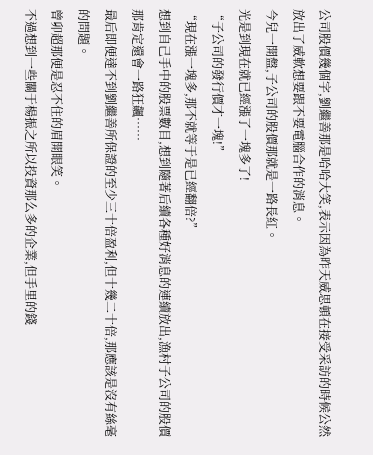公司股價幾個字,劉繼善那是哈哈大笑,表示因為昨天威思頓在接受采訪的時候公然放出了威軟想要跟不要電腦合作的消息。
今兒一開盤,子公司的股價那就是一路長紅。
光是到現在就已經漲了一塊多了!
“子公司的發行價才一塊!”
“現在漲一塊多,那不就等于是已經翻倍?”
想到自己手中的股票數目,想到隨著后續各種好消息的連續放出,漁村子公司的股價那肯定還會一路狂飆……
最后即便達不到劉繼善所保證的至少三十倍盈利,但十幾二十倍,那應該是沒有絲毫的問題。
曾卯超那便是忍不住的眉開眼笑。
不過想到一些關于楊振之所以投資那么多的企業,但手里的錢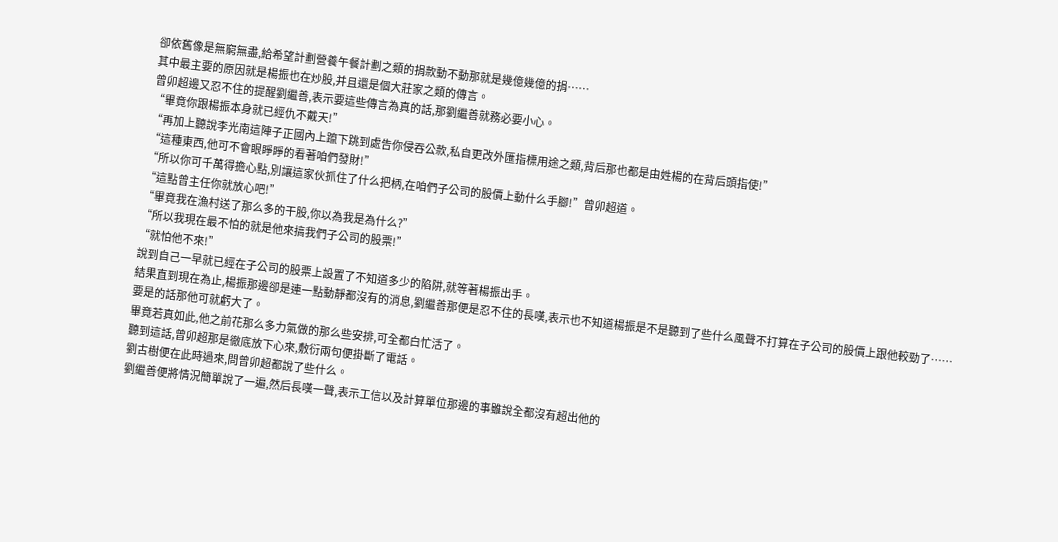卻依舊像是無窮無盡,給希望計劃營養午餐計劃之類的捐款動不動那就是幾億幾億的捐……
其中最主要的原因就是楊振也在炒股,并且還是個大莊家之類的傳言。
曾卯超邊又忍不住的提醒劉繼善,表示要這些傳言為真的話,那劉繼善就務必要小心。
“畢竟你跟楊振本身就已經仇不戴天!”
“再加上聽說李光南這陣子正國內上躥下跳到處告你侵吞公款,私自更改外匯指標用途之類,背后那也都是由姓楊的在背后頭指使!”
“這種東西,他可不會眼睜睜的看著咱們發財!”
“所以你可千萬得擔心點,別讓這家伙抓住了什么把柄,在咱們子公司的股價上動什么手腳!”曾卯超道。
“這點曾主任你就放心吧!”
“畢竟我在漁村送了那么多的干股,你以為我是為什么?”
“所以我現在最不怕的就是他來搞我們子公司的股票!”
“就怕他不來!”
說到自己一早就已經在子公司的股票上設置了不知道多少的陷阱,就等著楊振出手。
結果直到現在為止,楊振那邊卻是連一點動靜都沒有的消息,劉繼善那便是忍不住的長嘆,表示也不知道楊振是不是聽到了些什么風聲不打算在子公司的股價上跟他較勁了……
要是的話那他可就虧大了。
畢竟若真如此,他之前花那么多力氣做的那么些安排,可全都白忙活了。
聽到這話,曾卯超那是徹底放下心來,敷衍兩句便掛斷了電話。
劉古樹便在此時過來,問曾卯超都說了些什么。
劉繼善便將情況簡單說了一遍,然后長嘆一聲,表示工信以及計算單位那邊的事雖說全都沒有超出他的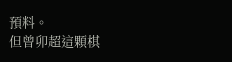預料。
但曾卯超這顆棋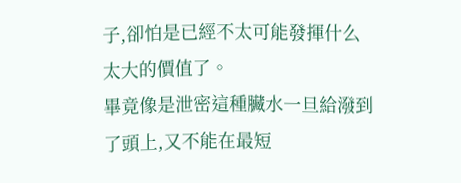子,卻怕是已經不太可能發揮什么太大的價值了。
畢竟像是泄密這種臟水一旦給潑到了頭上,又不能在最短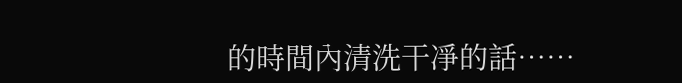的時間內清洗干凈的話……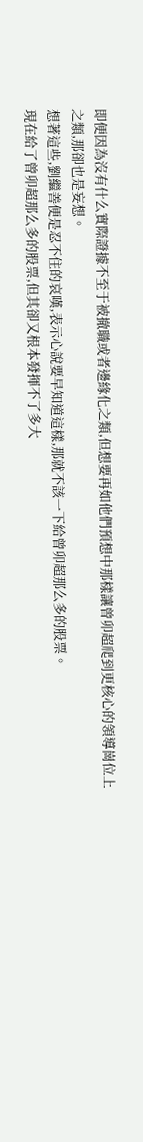即便因為沒有什么實際證據不至于被撤職或者邊緣化之類,但想要再如他們預想中那樣讓曾卯超爬到更核心的領導崗位上之類,那卻也是妄想。
想著這些,劉繼善便是忍不住的哀嘆,表示心說要早知道這樣,那就不該一下給曾卯超那么多的股票。
現在給了曾卯超那么多的股票,但其卻又根本發揮不了多大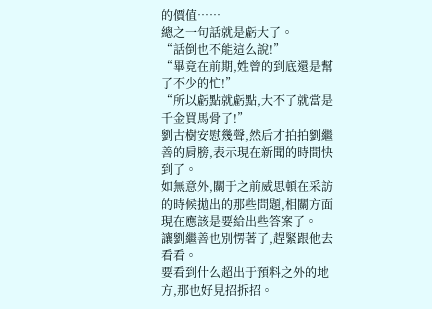的價值……
總之一句話就是虧大了。
“話倒也不能這么說!”
“畢竟在前期,姓曾的到底還是幫了不少的忙!”
“所以虧點就虧點,大不了就當是千金買馬骨了!”
劉古樹安慰幾聲,然后才拍拍劉繼善的肩膀,表示現在新聞的時間快到了。
如無意外,關于之前威思頓在采訪的時候拋出的那些問題,相關方面現在應該是要給出些答案了。
讓劉繼善也別愣著了,趕緊跟他去看看。
要看到什么超出于預料之外的地方,那也好見招拆招。